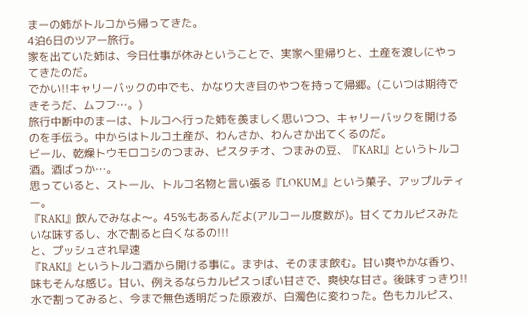まーの姉がトルコから帰ってきた。
4泊6日のツアー旅行。
家を出ていた姉は、今日仕事が休みということで、実家へ里帰りと、土産を渡しにやってきたのだ。
でかい!!キャリーバックの中でも、かなり大き目のやつを持って帰郷。(こいつは期待できそうだ、ムフフ…。)
旅行中断中のまーは、トルコへ行った姉を羨ましく思いつつ、キャリーバックを開けるのを手伝う。中からはトルコ土産が、わんさか、わんさか出てくるのだ。
ビール、乾燥トウモロコシのつまみ、ピスタチオ、つまみの豆、『KARI』というトルコ酒。酒ばっか…。
思っていると、ストール、トルコ名物と言い張る『LOKUM』という菓子、アップルティー。
『RAKI』飲んでみなよ〜。45%もあるんだよ(アルコール度数が)。甘くてカルピスみたいな味するし、水で割ると白くなるの!!!
と、プッシュされ早速
『RAKI』というトルコ酒から開ける事に。まずは、そのまま飲む。甘い爽やかな香り、味もそんな感じ。甘い、例えるならカルピスっぽい甘さで、爽快な甘さ。後味すっきり!!
水で割ってみると、今まで無色透明だった原液が、白濁色に変わった。色もカルピス、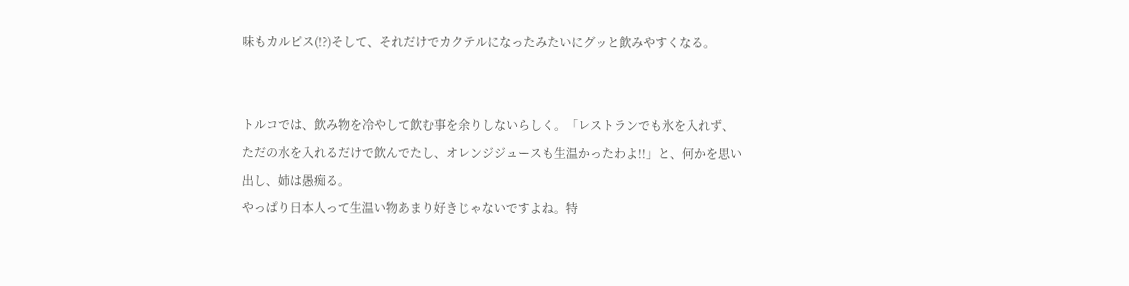味もカルピス(!?)そして、それだけでカクテルになったみたいにグッと飲みやすくなる。


トルコでは、飲み物を冷やして飲む事を余りしないらしく。「レストランでも氷を入れず、ただの水を入れるだけで飲んでたし、オレンジジュースも生温かったわよ!!」と、何かを思い出し、姉は愚痴る。
やっぱり日本人って生温い物あまり好きじゃないですよね。特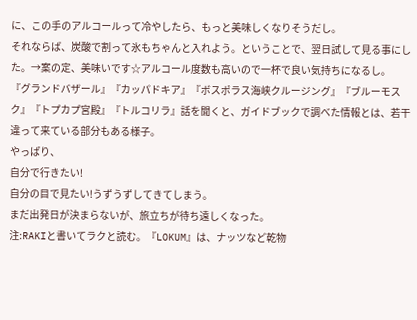に、この手のアルコールって冷やしたら、もっと美味しくなりそうだし。
それならば、炭酸で割って氷もちゃんと入れよう。ということで、翌日試して見る事にした。→案の定、美味いです☆アルコール度数も高いので一杯で良い気持ちになるし。
『グランドバザール』『カッパドキア』『ボスポラス海峡クルージング』『ブルーモスク』『トプカプ宮殿』『トルコリラ』話を聞くと、ガイドブックで調べた情報とは、若干違って来ている部分もある様子。
やっぱり、
自分で行きたい!
自分の目で見たい!うずうずしてきてしまう。
まだ出発日が決まらないが、旅立ちが待ち遠しくなった。
注:RAKIと書いてラクと読む。『LOKUM』は、ナッツなど乾物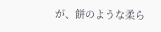が、餅のような柔ら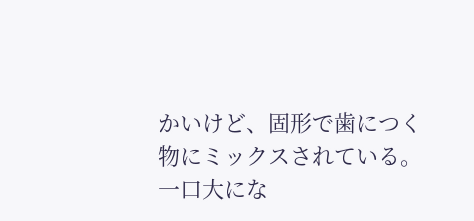かいけど、固形で歯につく物にミックスされている。一口大にな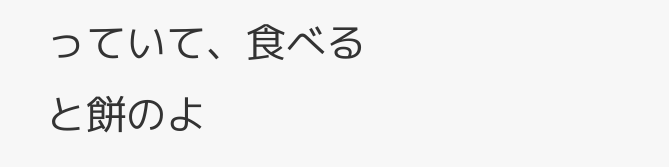っていて、食べると餅のよ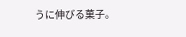うに伸びる菓子。